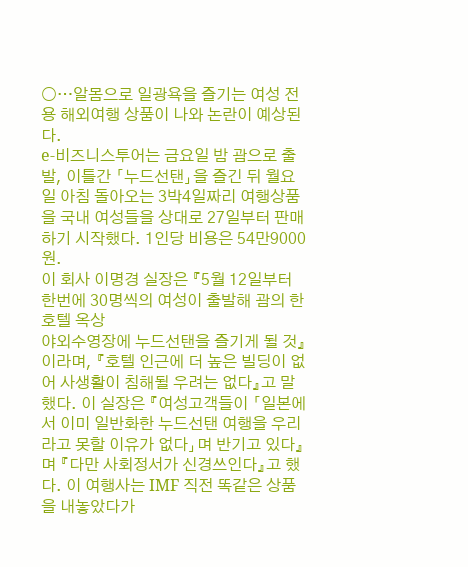○…알몸으로 일광욕을 즐기는 여성 전용 해외여행 상품이 나와 논란이 예상된다.
e-비즈니스투어는 금요일 밤 괌으로 출발, 이틀간 「누드선탠」을 즐긴 뒤 월요일 아침 돌아오는 3박4일짜리 여행상품을 국내 여성들을 상대로 27일부터 판매하기 시작했다. 1인당 비용은 54만9000원.
이 회사 이명경 실장은 『5월 12일부터 한번에 30명씩의 여성이 출발해 괌의 한 호텔 옥상
야외수영장에 누드선탠을 즐기게 될 것』이라며, 『호텔 인근에 더 높은 빌딩이 없어 사생활이 침해될 우려는 없다』고 말했다. 이 실장은 『여성고객들이 「일본에서 이미 일반화한 누드선탠 여행을 우리라고 못할 이유가 없다」며 반기고 있다』며 『다만 사회정서가 신경쓰인다』고 했다. 이 여행사는 IMF 직전 똑같은 상품을 내놓았다가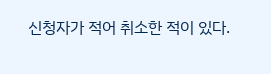신청자가 적어 취소한 적이 있다.